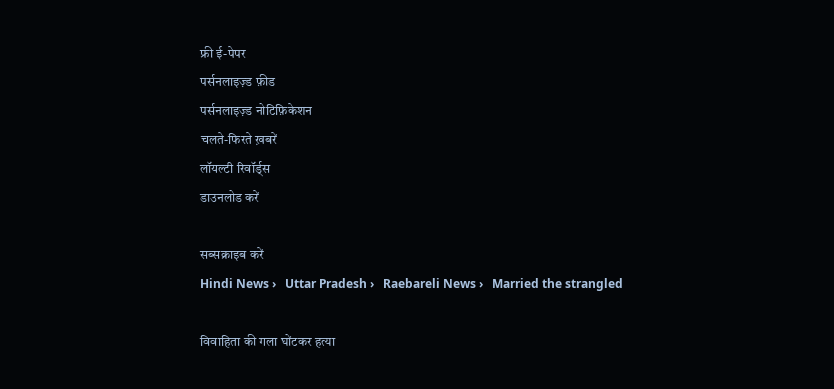फ्री ई-पेपर
पर्सनलाइज़्ड फ़ीड
पर्सनलाइज़्ड नोटिफ़िकेशन
चलते-फिरते ख़बरें
लॉयल्टी रिवॉर्ड्स
डाउनलोड करें

सब्सक्राइब करें
Hindi News ›   Uttar Pradesh ›   Raebareli News ›   Married the strangled

विवाहिता की गला घोंटकर हत्या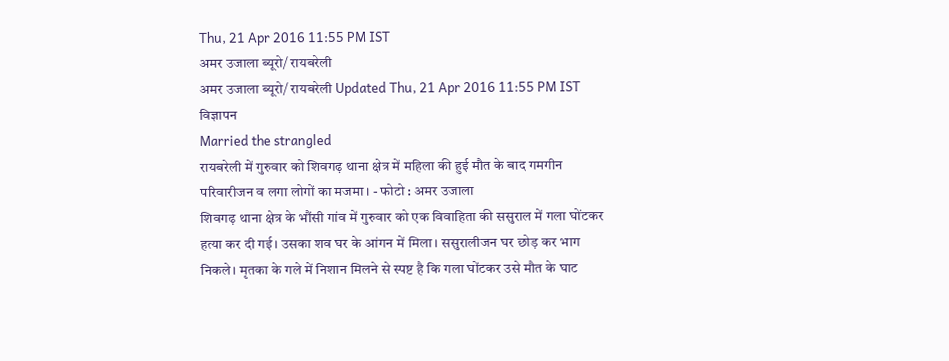Thu, 21 Apr 2016 11:55 PM IST
अमर उजाला ब्यूरो/ रायबरेली
अमर उजाला ब्यूरो/ रायबरेली Updated Thu, 21 Apr 2016 11:55 PM IST
विज्ञापन
Married the strangled
रायबरेली में गुरुवार को शिवगढ़ थाना क्षेत्र में महिला की हुई मौत के बाद गमगीन परिवारीजन व लगा लोगों का मजमा। - फोटो : अमर उजाला
शिवगढ़ थाना क्षेत्र के भौंसी गांव में गुरुवार को एक विवाहिता की ससुराल में गला घोंटकर हत्या कर दी गई। उसका शव घर के आंगन में मिला। ससुरालीजन घर छोड़ कर भाग निकले। मृतका के गले में निशान मिलने से स्पष्ट है कि गला घोंटकर उसे मौत के घाट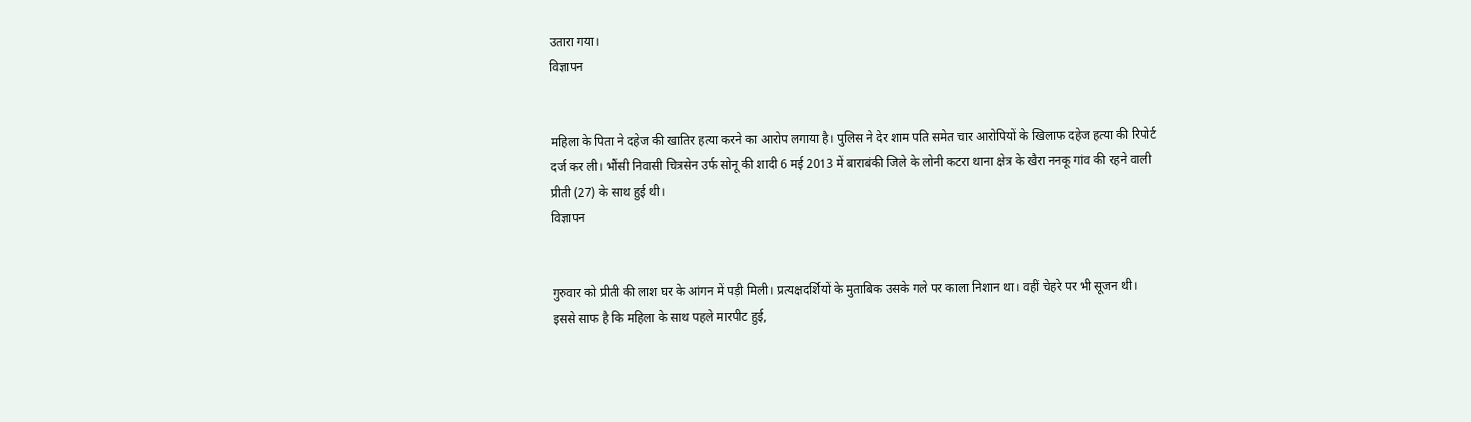उतारा गया।
विज्ञापन


महिला के पिता ने दहेज की खातिर हत्या करने का आरोप लगाया है। पुलिस ने देर शाम पति समेत चार आरोपियों के खिलाफ दहेज हत्या की रिपोर्ट दर्ज कर ली। भौंसी निवासी चित्रसेन उर्फ सोनू की शादी 6 मई 2013 में बाराबंकी जिले के लोनी कटरा थाना क्षेत्र के खैरा ननकू गांव की रहने वाली प्रीती (27) के साथ हुई थी।
विज्ञापन


गुरुवार को प्रीती की लाश घर के आंगन में पड़ी मिली। प्रत्यक्षदर्शियों के मुताबिक उसके गले पर काला निशान था। वहीं चेहरे पर भी सूजन थी। इससे साफ है कि महिला के साथ पहले मारपीट हुई,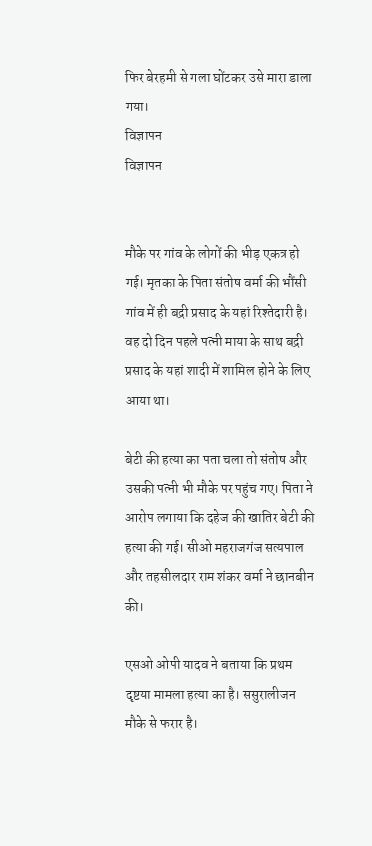फिर बेरहमी से गला घोंटकर उसे मारा डाला गया।
विज्ञापन
विज्ञापन


मौके पर गांव के लोगों की भीड़ एकत्र हो गई। मृतका के पिता संतोष वर्मा की भौंसी गांव में ही बद्री प्रसाद के यहां रिश्तेदारी है। वह दो दिन पहले पत्नी माया के साथ बद्री प्रसाद के यहां शादी में शामिल होने के लिए आया था।

बेटी की हत्या का पता चला तो संतोष और उसकी पत्नी भी मौके पर पहुंच गए। पिता ने आरोप लगाया कि दहेज की खातिर बेटी की हत्या की गई। सीओ महराजगंज सत्यपाल और तहसीलदार राम शंकर वर्मा ने छानबीन की।

एसओ ओपी यादव ने बताया कि प्रथम दृष्टया मामला हत्या का है। ससुरालीजन मौके से फरार है।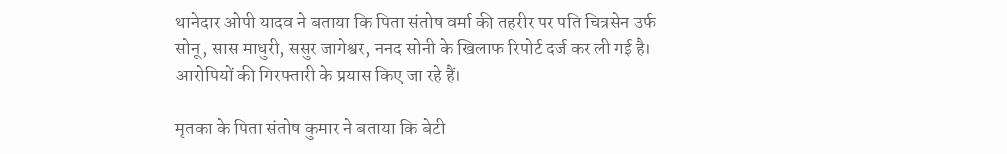थानेदार ओपी यादव ने बताया कि पिता संतोष वर्मा की तहरीर पर पति चित्रसेन उर्फ सोनू, सास माधुरी, ससुर जागेश्वर, ननद सोनी के खिलाफ रिपोर्ट दर्ज कर ली गई है। आरोपियों की गिरफ्तारी के प्रयास किए जा रहे हैं।

मृतका के पिता संतोष कुमार ने बताया कि बेटी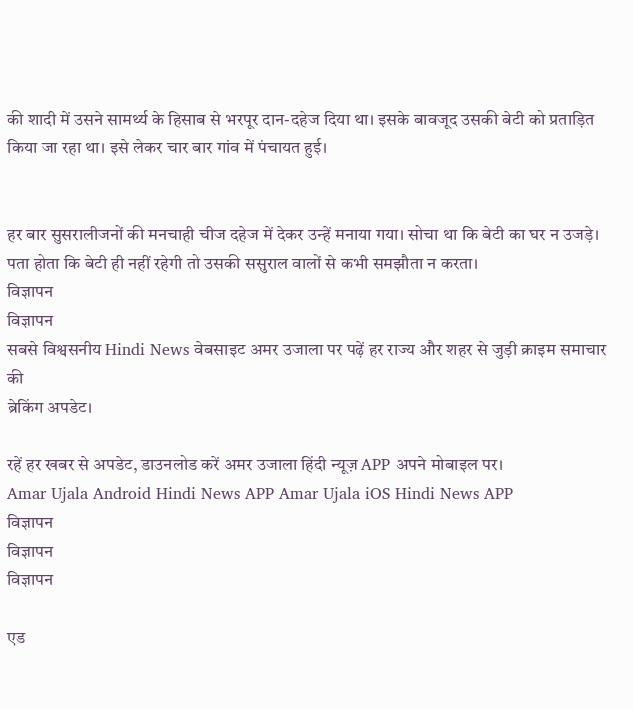की शादी में उसने सामर्थ्य के हिसाब से भरपूर दान-दहेज दिया था। इसके बावजूद उसकी बेटी को प्रताड़ित किया जा रहा था। इसे लेकर चार बार गांव में पंचायत हुई।


हर बार सुसरालीजनों की मनचाही चीज दहेज में देकर उन्हें मनाया गया। सोचा था कि बेटी का घर न उजड़े। पता होता कि बेटी ही नहीं रहेगी तो उसकी ससुराल वालों से कभी समझौता न करता।
विज्ञापन
विज्ञापन
सबसे विश्वसनीय Hindi News वेबसाइट अमर उजाला पर पढ़ें हर राज्य और शहर से जुड़ी क्राइम समाचार की
ब्रेकिंग अपडेट।

रहें हर खबर से अपडेट, डाउनलोड करें अमर उजाला हिंदी न्यूज़ APP अपने मोबाइल पर।
Amar Ujala Android Hindi News APP Amar Ujala iOS Hindi News APP
विज्ञापन
विज्ञापन
विज्ञापन

एड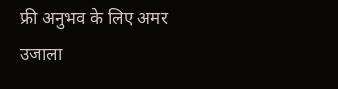फ्री अनुभव के लिए अमर उजाला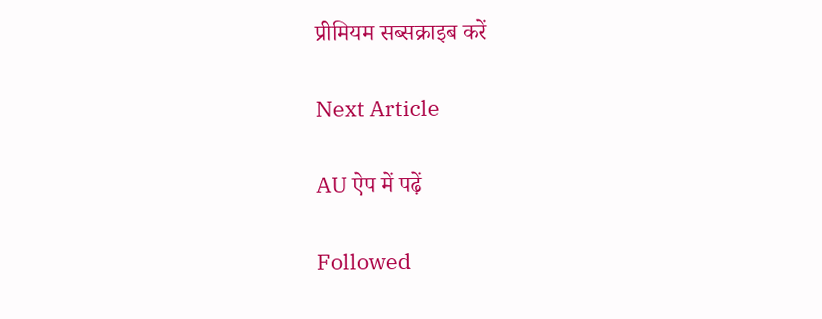प्रीमियम सब्सक्राइब करें

Next Article

AU ऐप में पढ़ें

Followed